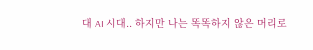대 AI 시대.. 하지만 나는 똑똑하지 않은 머리로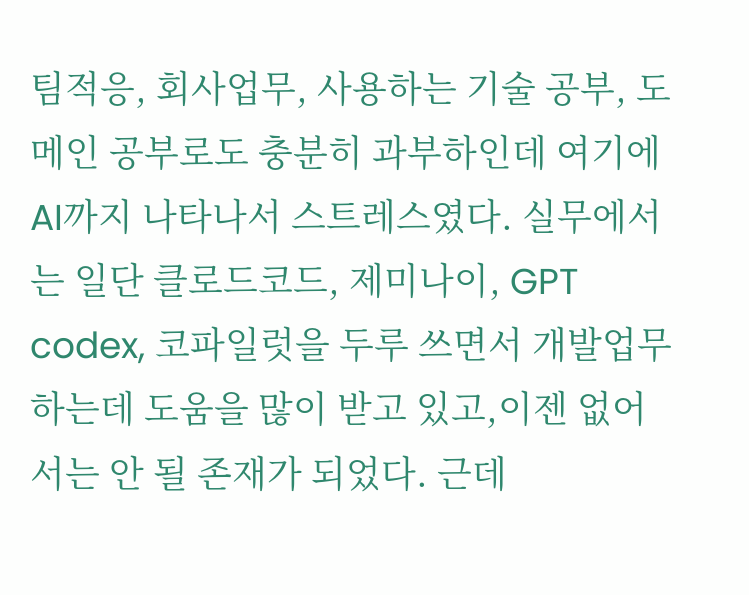팀적응, 회사업무, 사용하는 기술 공부, 도메인 공부로도 충분히 과부하인데 여기에 AI까지 나타나서 스트레스였다. 실무에서는 일단 클로드코드, 제미나이, GPT codex, 코파일럿을 두루 쓰면서 개발업무하는데 도움을 많이 받고 있고,이젠 없어서는 안 될 존재가 되었다. 근데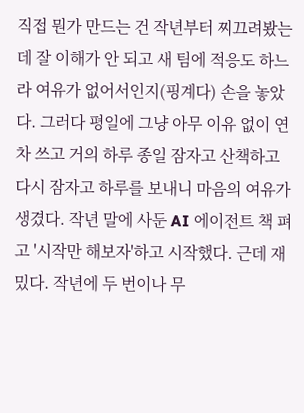직접 뭔가 만드는 건 작년부터 찌끄려봤는데 잘 이해가 안 되고 새 팀에 적응도 하느라 여유가 없어서인지(핑계다) 손을 놓았다. 그러다 평일에 그냥 아무 이유 없이 연차 쓰고 거의 하루 종일 잠자고 산책하고 다시 잠자고 하루를 보내니 마음의 여유가 생겼다. 작년 말에 사둔 AI 에이전트 책 펴고 '시작만 해보자'하고 시작했다. 근데 재밌다. 작년에 두 번이나 무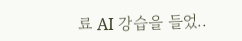료 AI 강습을 들었..